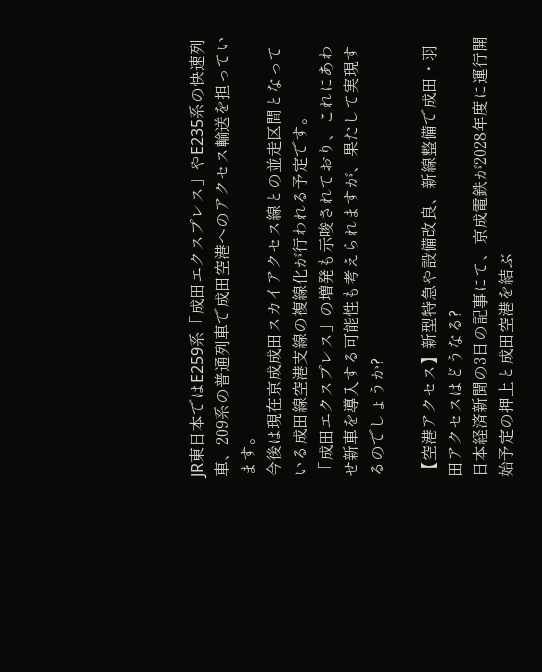JR東日本ではE259系「成田エクスプレス」やE235系の快速列車、209系の普通列車で成田空港へのアクセス輸送を担っています。
今後は現在京成成田スカイアクセス線との並走区間となっている成田線空港支線の複線化が行われる予定です。
「成田エクスプレス」の増発も示唆されており、これにあわせ新車を導入する可能性も考えられますが、果たして実現するのでしょうか?

【空港アクセス】新型特急や設備改良、新線整備で成田・羽田アクセスはどうなる?
日本経済新聞の3日の記事にて、京成電鉄が2028年度に運行開始予定の押上と成田空港を結ぶ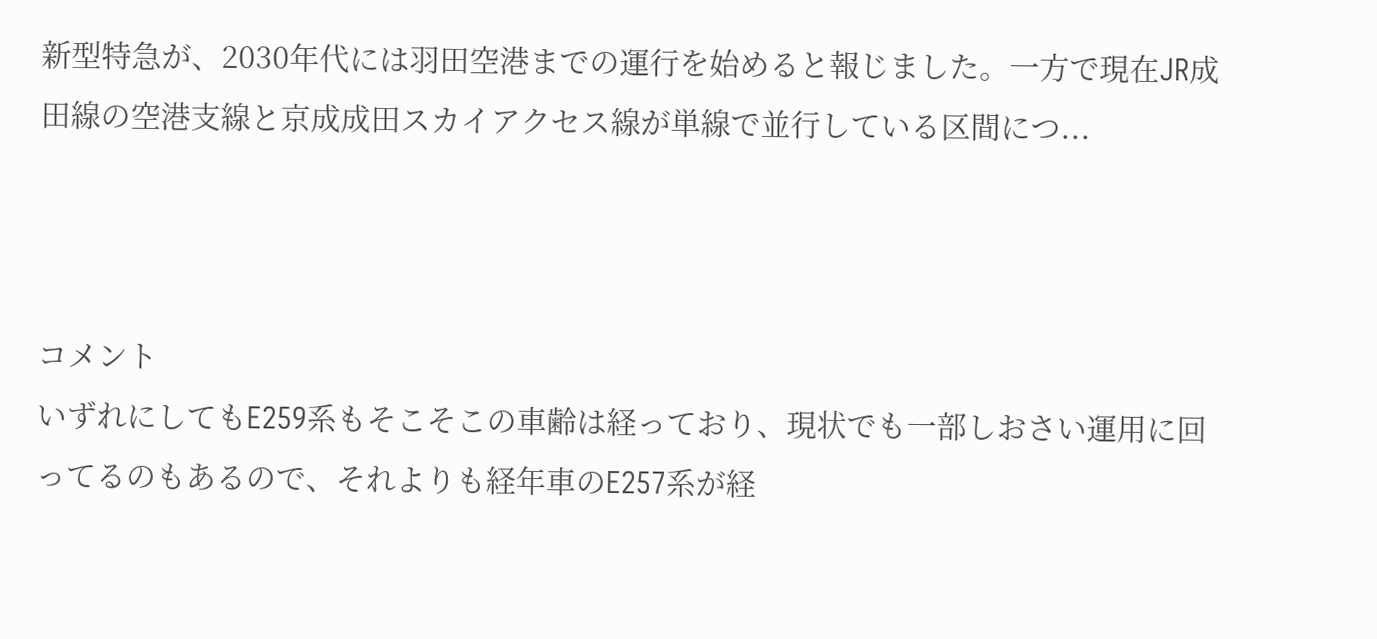新型特急が、2030年代には羽田空港までの運行を始めると報じました。一方で現在JR成田線の空港支線と京成成田スカイアクセス線が単線で並行している区間につ...



コメント
いずれにしてもE259系もそこそこの車齢は経っており、現状でも一部しおさい運用に回ってるのもあるので、それよりも経年車のE257系が経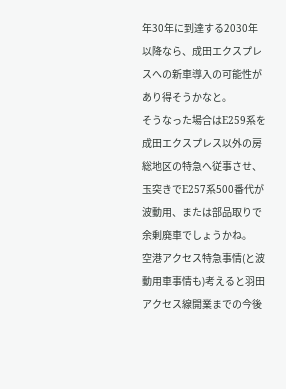年30年に到達する2030年以降なら、成田エクスプレスへの新車導入の可能性があり得そうかなと。
そうなった場合はE259系を成田エクスプレス以外の房総地区の特急へ従事させ、玉突きでE257系500番代が波動用、または部品取りで余剰廃車でしょうかね。
空港アクセス特急事情(と波動用車事情も)考えると羽田アクセス線開業までの今後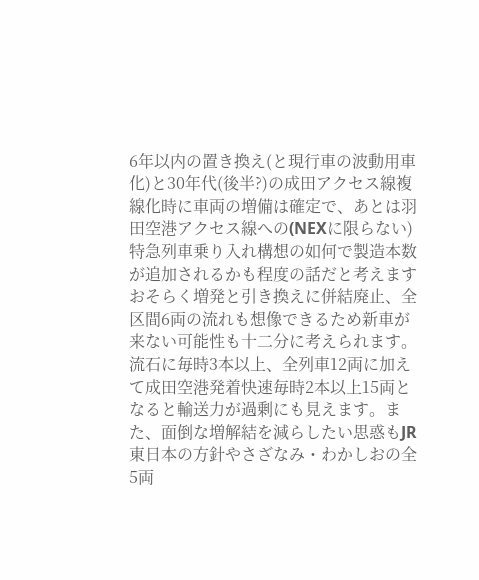6年以内の置き換え(と現行車の波動用車化)と30年代(後半?)の成田アクセス線複線化時に車両の増備は確定で、あとは羽田空港アクセス線への(NEXに限らない)特急列車乗り入れ構想の如何で製造本数が追加されるかも程度の話だと考えます
おそらく増発と引き換えに併結廃止、全区間6両の流れも想像できるため新車が来ない可能性も十二分に考えられます。流石に毎時3本以上、全列車12両に加えて成田空港発着快速毎時2本以上15両となると輸送力が過剰にも見えます。また、面倒な増解結を減らしたい思惑もJR東日本の方針やさざなみ・わかしおの全5両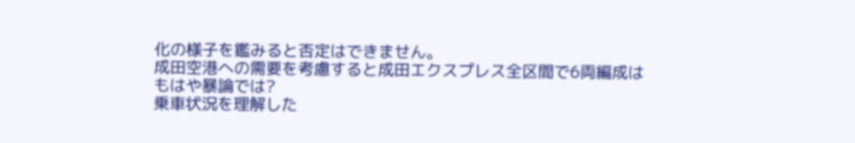化の様子を鑑みると否定はできません。
成田空港への需要を考慮すると成田エクスプレス全区間で6両編成はもはや暴論では?
乗車状況を理解した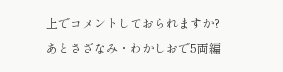上でコメントしておられますか?
あとさざなみ・わかしおで5両編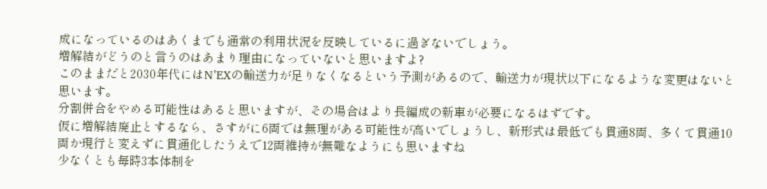成になっているのはあくまでも通常の利用状況を反映しているに過ぎないでしょう。
増解結がどうのと言うのはあまり理由になっていないと思いますよ?
このままだと2030年代にはN’EXの輸送力が足りなくなるという予測があるので、輸送力が現状以下になるような変更はないと思います。
分割併合をやめる可能性はあると思いますが、その場合はより長編成の新車が必要になるはずです。
仮に増解結廃止とするなら、さすがに6両では無理がある可能性が高いでしょうし、新形式は最低でも貫通8両、多くて貫通10両か現行と変えずに貫通化したうえで12両維持が無難なようにも思いますね
少なくとも毎時3本体制を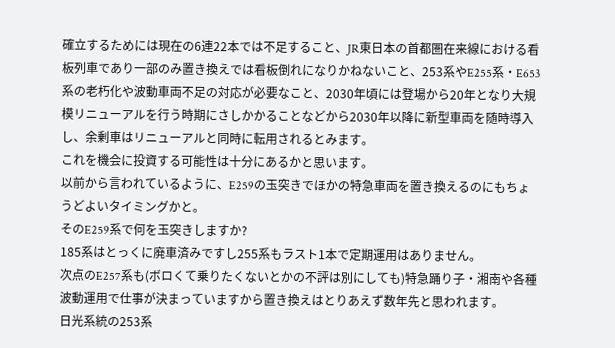確立するためには現在の6連22本では不足すること、JR東日本の首都圏在来線における看板列車であり一部のみ置き換えでは看板倒れになりかねないこと、253系やE255系・E653系の老朽化や波動車両不足の対応が必要なこと、2030年頃には登場から20年となり大規模リニューアルを行う時期にさしかかることなどから2030年以降に新型車両を随時導入し、余剰車はリニューアルと同時に転用されるとみます。
これを機会に投資する可能性は十分にあるかと思います。
以前から言われているように、E259の玉突きでほかの特急車両を置き換えるのにもちょうどよいタイミングかと。
そのE259系で何を玉突きしますか?
185系はとっくに廃車済みですし255系もラスト1本で定期運用はありません。
次点のE257系も(ボロくて乗りたくないとかの不評は別にしても)特急踊り子・湘南や各種波動運用で仕事が決まっていますから置き換えはとりあえず数年先と思われます。
日光系統の253系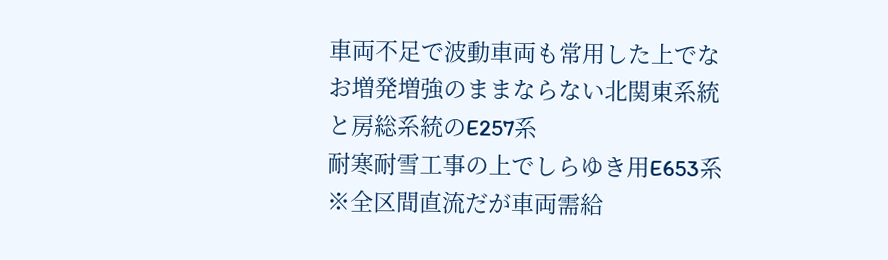車両不足で波動車両も常用した上でなお増発増強のままならない北関東系統と房総系統のE257系
耐寒耐雪工事の上でしらゆき用E653系 ※全区間直流だが車両需給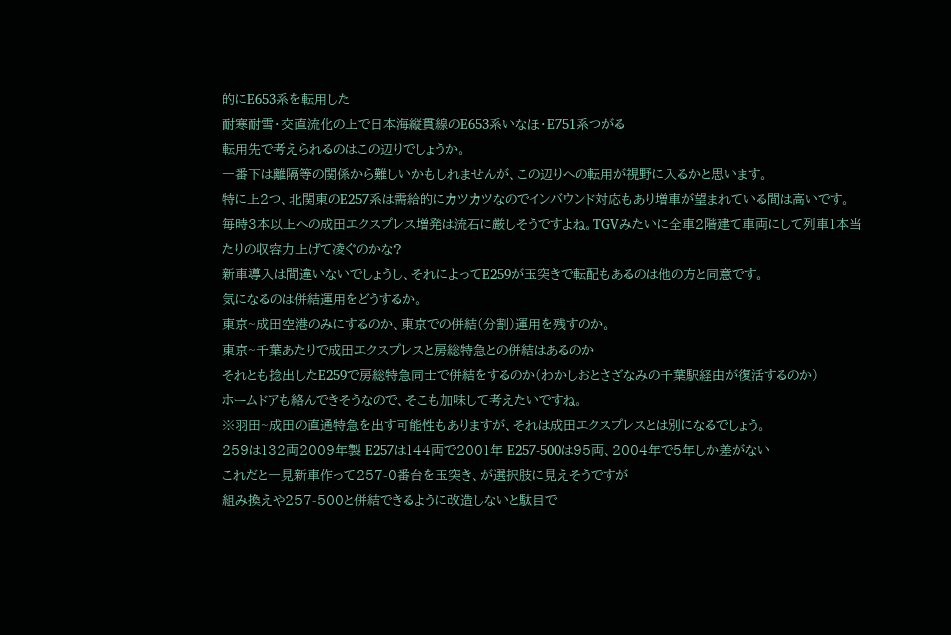的にE653系を転用した
耐寒耐雪・交直流化の上で日本海縦貫線のE653系いなほ・E751系つがる
転用先で考えられるのはこの辺りでしょうか。
一番下は離隔等の関係から難しいかもしれませんが、この辺りへの転用が視野に入るかと思います。
特に上2つ、北関東のE257系は需給的にカツカツなのでインバウンド対応もあり増車が望まれている間は高いです。
毎時3本以上への成田エクスプレス増発は流石に厳しそうですよね。TGVみたいに全車2階建て車両にして列車1本当たりの収容力上げて凌ぐのかな?
新車導入は間違いないでしょうし、それによってE259が玉突きで転配もあるのは他の方と同意です。
気になるのは併結運用をどうするか。
東京~成田空港のみにするのか、東京での併結(分割)運用を残すのか。
東京~千葉あたりで成田エクスプレスと房総特急との併結はあるのか
それとも捻出したE259で房総特急同士で併結をするのか(わかしおとさざなみの千葉駅経由が復活するのか)
ホームドアも絡んできそうなので、そこも加味して考えたいですね。
※羽田~成田の直通特急を出す可能性もありますが、それは成田エクスプレスとは別になるでしょう。
259は132両2009年製 E257は144両で2001年 E257-500は95両、2004年で5年しか差がない
これだと一見新車作って257-0番台を玉突き、が選択肢に見えそうですが
組み換えや257-500と併結できるように改造しないと駄目で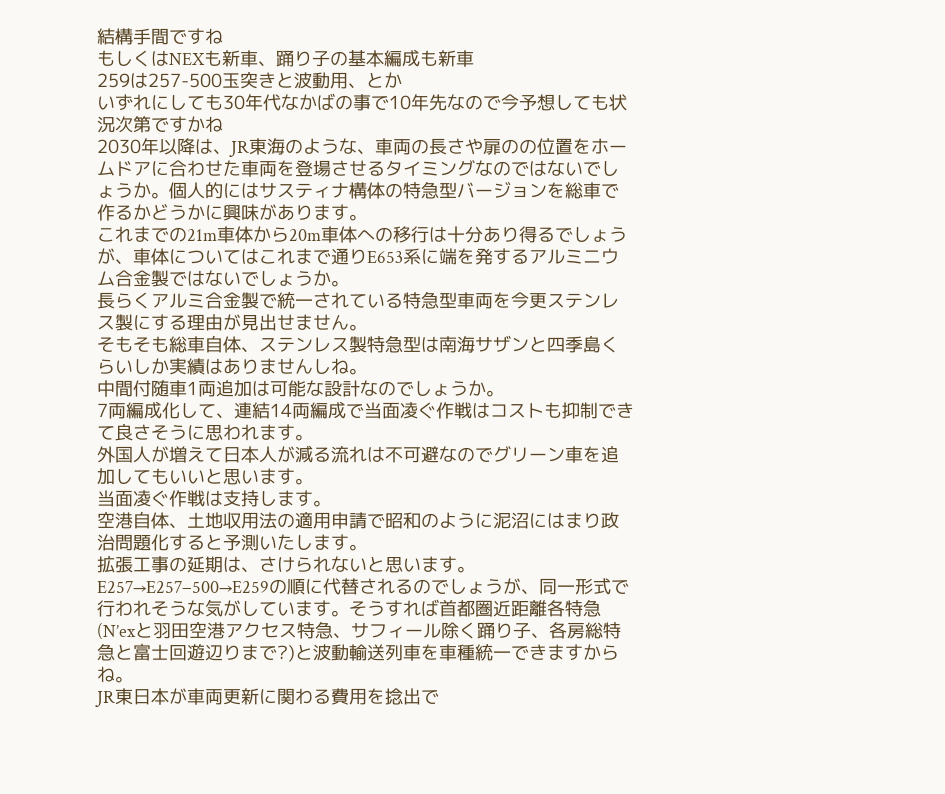結構手間ですね
もしくはNEXも新車、踊り子の基本編成も新車
259は257-500玉突きと波動用、とか
いずれにしても30年代なかばの事で10年先なので今予想しても状況次第ですかね
2030年以降は、JR東海のような、車両の長さや扉のの位置をホームドアに合わせた車両を登場させるタイミングなのではないでしょうか。個人的にはサスティナ構体の特急型バージョンを総車で作るかどうかに興味があります。
これまでの21m車体から20m車体への移行は十分あり得るでしょうが、車体についてはこれまで通りE653系に端を発するアルミニウム合金製ではないでしょうか。
長らくアルミ合金製で統一されている特急型車両を今更ステンレス製にする理由が見出せません。
そもそも総車自体、ステンレス製特急型は南海サザンと四季島くらいしか実績はありませんしね。
中間付随車1両追加は可能な設計なのでしょうか。
7両編成化して、連結14両編成で当面凌ぐ作戦はコストも抑制できて良さそうに思われます。
外国人が増えて日本人が減る流れは不可避なのでグリーン車を追加してもいいと思います。
当面凌ぐ作戦は支持します。
空港自体、土地収用法の適用申請で昭和のように泥沼にはまり政治問題化すると予測いたします。
拡張工事の延期は、さけられないと思います。
E257→E257−500→E259の順に代替されるのでしょうが、同一形式で行われそうな気がしています。そうすれば首都圏近距離各特急(N’exと羽田空港アクセス特急、サフィール除く踊り子、各房総特急と富士回遊辺りまで?)と波動輸送列車を車種統一できますからね。
JR東日本が車両更新に関わる費用を捻出で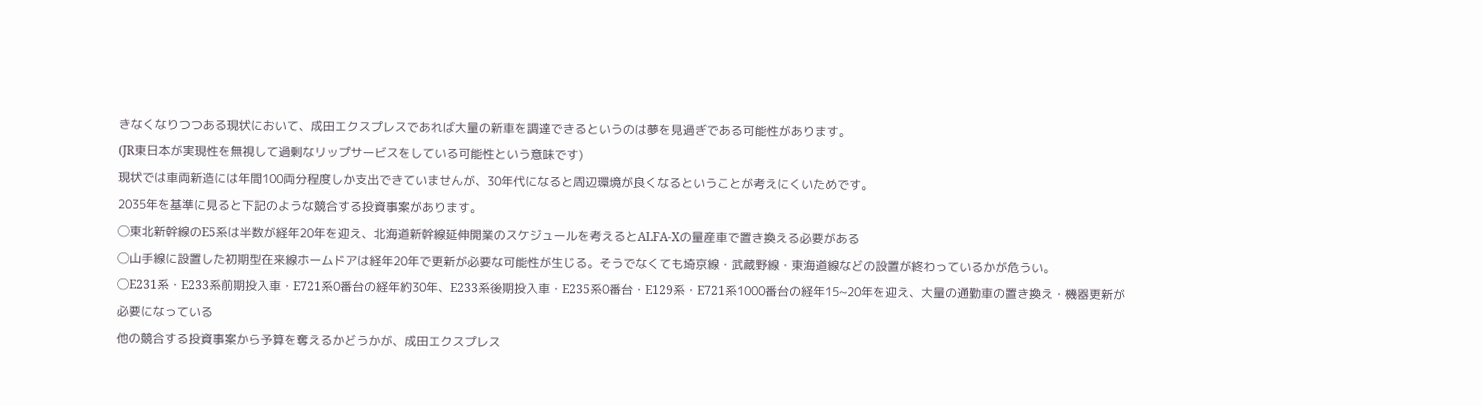きなくなりつつある現状において、成田エクスプレスであれば大量の新車を調達できるというのは夢を見過ぎである可能性があります。
(JR東日本が実現性を無視して過剰なリップサービスをしている可能性という意味です)
現状では車両新造には年間100両分程度しか支出できていませんが、30年代になると周辺環境が良くなるということが考えにくいためです。
2035年を基準に見ると下記のような競合する投資事案があります。
◯東北新幹線のE5系は半数が経年20年を迎え、北海道新幹線延伸開業のスケジュールを考えるとALFA-Xの量産車で置き換える必要がある
◯山手線に設置した初期型在来線ホームドアは経年20年で更新が必要な可能性が生じる。そうでなくても埼京線・武蔵野線・東海道線などの設置が終わっているかが危うい。
◯E231系・E233系前期投入車・E721系0番台の経年約30年、E233系後期投入車・E235系0番台・E129系・E721系1000番台の経年15~20年を迎え、大量の通勤車の置き換え・機器更新が必要になっている
他の競合する投資事案から予算を奪えるかどうかが、成田エクスプレス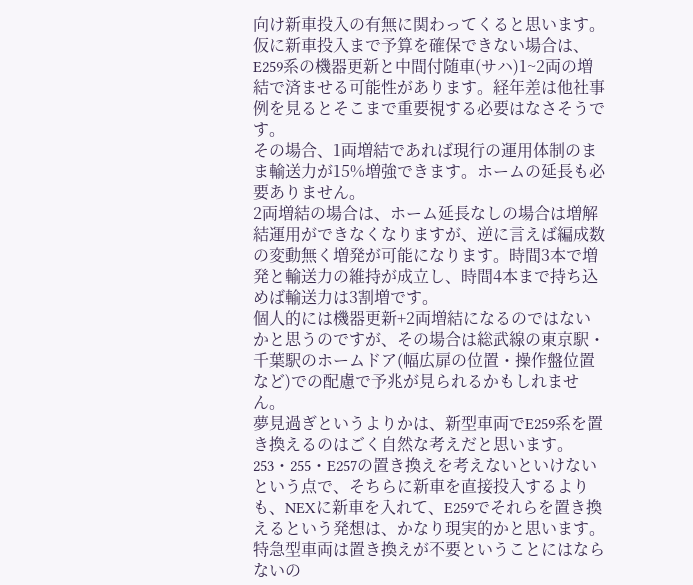向け新車投入の有無に関わってくると思います。
仮に新車投入まで予算を確保できない場合は、E259系の機器更新と中間付随車(サハ)1~2両の増結で済ませる可能性があります。経年差は他社事例を見るとそこまで重要視する必要はなさそうです。
その場合、1両増結であれば現行の運用体制のまま輸送力が15%増強できます。ホームの延長も必要ありません。
2両増結の場合は、ホーム延長なしの場合は増解結運用ができなくなりますが、逆に言えば編成数の変動無く増発が可能になります。時間3本で増発と輸送力の維持が成立し、時間4本まで持ち込めば輸送力は3割増です。
個人的には機器更新+2両増結になるのではないかと思うのですが、その場合は総武線の東京駅・千葉駅のホームドア(幅広扉の位置・操作盤位置など)での配慮で予兆が見られるかもしれません。
夢見過ぎというよりかは、新型車両でE259系を置き換えるのはごく自然な考えだと思います。
253・255・E257の置き換えを考えないといけないという点で、そちらに新車を直接投入するよりも、NEXに新車を入れて、E259でそれらを置き換えるという発想は、かなり現実的かと思います。
特急型車両は置き換えが不要ということにはならないの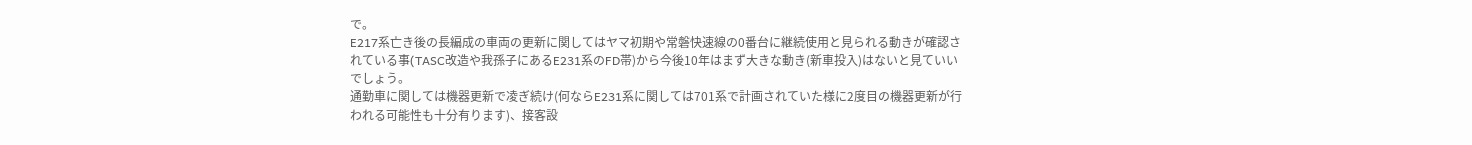で。
E217系亡き後の長編成の車両の更新に関してはヤマ初期や常磐快速線の0番台に継続使用と見られる動きが確認されている事(TASC改造や我孫子にあるE231系のFD帯)から今後10年はまず大きな動き(新車投入)はないと見ていいでしょう。
通勤車に関しては機器更新で凌ぎ続け(何ならE231系に関しては701系で計画されていた様に2度目の機器更新が行われる可能性も十分有ります)、接客設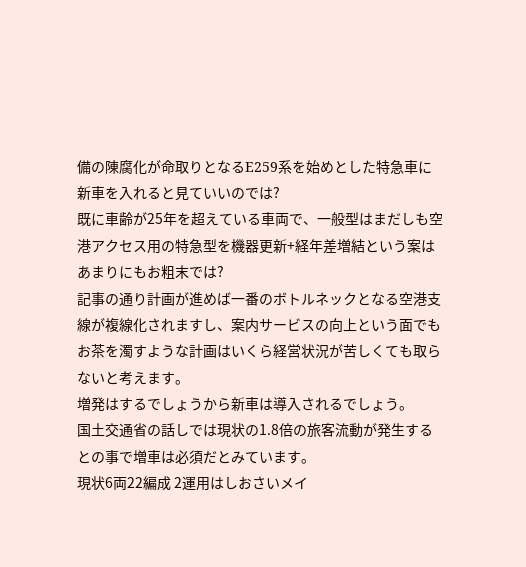備の陳腐化が命取りとなるE259系を始めとした特急車に新車を入れると見ていいのでは?
既に車齢が25年を超えている車両で、一般型はまだしも空港アクセス用の特急型を機器更新+経年差増結という案はあまりにもお粗末では?
記事の通り計画が進めば一番のボトルネックとなる空港支線が複線化されますし、案内サービスの向上という面でもお茶を濁すような計画はいくら経営状況が苦しくても取らないと考えます。
増発はするでしょうから新車は導入されるでしょう。
国土交通省の話しでは現状の1.8倍の旅客流動が発生するとの事で増車は必須だとみています。
現状6両22編成 2運用はしおさいメイ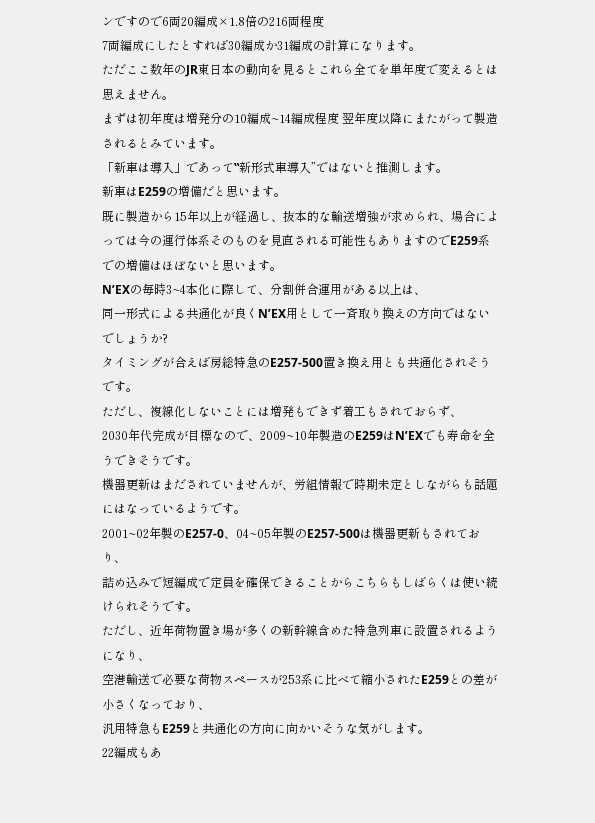ンですので6両20編成×1.8倍の216両程度
7両編成にしたとすれば30編成か31編成の計算になります。
ただここ数年のJR東日本の動向を見るとこれら全てを単年度で変えるとは思えません。
まずは初年度は増発分の10編成~14編成程度 翌年度以降にまたがって製造されるとみています。
「新車は導入」であって‟新形式車導入”ではないと推測します。
新車はE259の増備だと思います。
既に製造から15年以上が経過し、抜本的な輸送増強が求められ、場合によっては今の運行体系そのものを見直される可能性もありますのでE259系での増備はほぼないと思います。
N’EXの毎時3~4本化に際して、分割併合運用がある以上は、
同一形式による共通化が良くN’EX用として一斉取り換えの方向ではないでしょうか?
タイミングが合えば房総特急のE257-500置き換え用とも共通化されそうです。
ただし、複線化しないことには増発もできず着工もされておらず、
2030年代完成が目標なので、2009~10年製造のE259はN’EXでも寿命を全うできそうです。
機器更新はまだされていませんが、労組情報で時期未定としながらも話題にはなっているようです。
2001~02年製のE257-0、04~05年製のE257-500は機器更新もされており、
詰め込みで短編成で定員を確保できることからこちらもしばらくは使い続けられそうです。
ただし、近年荷物置き場が多くの新幹線含めた特急列車に設置されるようになり、
空港輸送で必要な荷物スペースが253系に比べて縮小されたE259との差が小さくなっており、
汎用特急もE259と共通化の方向に向かいそうな気がします。
22編成もあ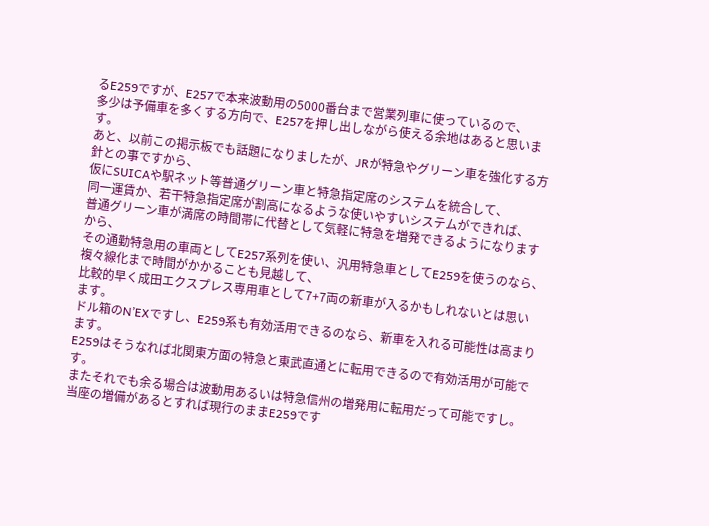るE259ですが、E257で本来波動用の5000番台まで営業列車に使っているので、
多少は予備車を多くする方向で、E257を押し出しながら使える余地はあると思います。
あと、以前この掲示板でも話題になりましたが、JRが特急やグリーン車を強化する方針との事ですから、
仮にSUICAや駅ネット等普通グリーン車と特急指定席のシステムを統合して、
同一運賃か、若干特急指定席が割高になるような使いやすいシステムができれば、
普通グリーン車が満席の時間帯に代替として気軽に特急を増発できるようになりますから、
その通勤特急用の車両としてE257系列を使い、汎用特急車としてE259を使うのなら、
複々線化まで時間がかかることも見越して、
比較的早く成田エクスプレス専用車として7+7両の新車が入るかもしれないとは思います。
ドル箱のN’EXですし、E259系も有効活用できるのなら、新車を入れる可能性は高まります。
E259はそうなれば北関東方面の特急と東武直通とに転用できるので有効活用が可能です。
またそれでも余る場合は波動用あるいは特急信州の増発用に転用だって可能ですし。
当座の増備があるとすれば現行のままE259です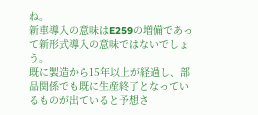ね。
新車導入の意味はE259の増備であって新形式導入の意味ではないでしょう。
既に製造から15年以上が経過し、部品関係でも既に生産終了となっているものが出ていると予想さ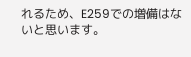れるため、E259での増備はないと思います。